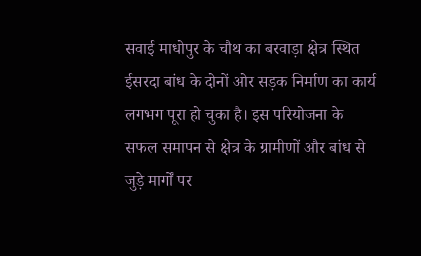सवाई माधोपुर के चौथ का बरवाड़ा क्षेत्र स्थित ईसरदा बांध के दोनों ओर सड़क निर्माण का कार्य लगभग पूरा हो चुका है। इस परियोजना के सफल समापन से क्षेत्र के ग्रामीणों और बांध से जुड़े मार्गों पर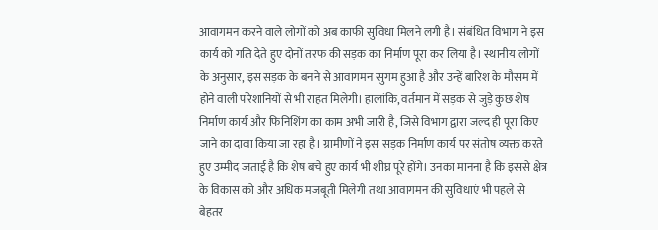आवागमन करने वाले लोगों को अब काफी सुविधा मिलने लगी है। संबंधित विभाग ने इस कार्य को गति देते हुए दोनों तरफ की सड़क का निर्माण पूरा कर लिया है। स्थानीय लोगों के अनुसार, इस सड़क के बनने से आवागमन सुगम हुआ है और उन्हें बारिश के मौसम में होने वाली परेशानियों से भी राहत मिलेगी। हालांकि, वर्तमान में सड़क से जुड़े कुछ शेष निर्माण कार्य और फिनिशिंग का काम अभी जारी है, जिसे विभाग द्वारा जल्द ही पूरा किए जाने का दावा किया जा रहा है। ग्रामीणों ने इस सड़क निर्माण कार्य पर संतोष व्यक्त करते हुए उम्मीद जताई है कि शेष बचे हुए कार्य भी शीघ्र पूरे होंगे। उनका मानना है कि इससे क्षेत्र के विकास को और अधिक मजबूती मिलेगी तथा आवागमन की सुविधाएं भी पहले से बेहतर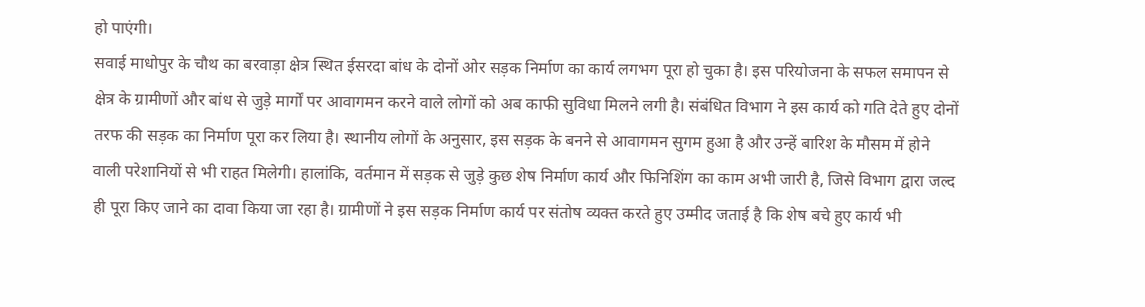हो पाएंगी।
सवाई माधोपुर के चौथ का बरवाड़ा क्षेत्र स्थित ईसरदा बांध के दोनों ओर सड़क निर्माण का कार्य लगभग पूरा हो चुका है। इस परियोजना के सफल समापन से क्षेत्र के ग्रामीणों और बांध से जुड़े मार्गों पर आवागमन करने वाले लोगों को अब काफी सुविधा मिलने लगी है। संबंधित विभाग ने इस कार्य को गति देते हुए दोनों तरफ की सड़क का निर्माण पूरा कर लिया है। स्थानीय लोगों के अनुसार, इस सड़क के बनने से आवागमन सुगम हुआ है और उन्हें बारिश के मौसम में होने वाली परेशानियों से भी राहत मिलेगी। हालांकि, वर्तमान में सड़क से जुड़े कुछ शेष निर्माण कार्य और फिनिशिंग का काम अभी जारी है, जिसे विभाग द्वारा जल्द ही पूरा किए जाने का दावा किया जा रहा है। ग्रामीणों ने इस सड़क निर्माण कार्य पर संतोष व्यक्त करते हुए उम्मीद जताई है कि शेष बचे हुए कार्य भी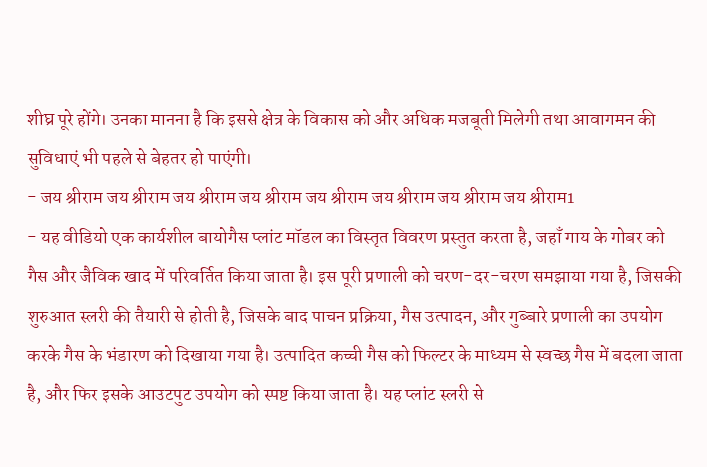शीघ्र पूरे होंगे। उनका मानना है कि इससे क्षेत्र के विकास को और अधिक मजबूती मिलेगी तथा आवागमन की सुविधाएं भी पहले से बेहतर हो पाएंगी।
- जय श्रीराम जय श्रीराम जय श्रीराम जय श्रीराम जय श्रीराम जय श्रीराम जय श्रीराम जय श्रीराम1
- यह वीडियो एक कार्यशील बायोगैस प्लांट मॉडल का विस्तृत विवरण प्रस्तुत करता है, जहाँ गाय के गोबर को गैस और जैविक खाद में परिवर्तित किया जाता है। इस पूरी प्रणाली को चरण-दर-चरण समझाया गया है, जिसकी शुरुआत स्लरी की तैयारी से होती है, जिसके बाद पाचन प्रक्रिया, गैस उत्पादन, और गुब्बारे प्रणाली का उपयोग करके गैस के भंडारण को दिखाया गया है। उत्पादित कच्ची गैस को फिल्टर के माध्यम से स्वच्छ गैस में बदला जाता है, और फिर इसके आउटपुट उपयोग को स्पष्ट किया जाता है। यह प्लांट स्लरी से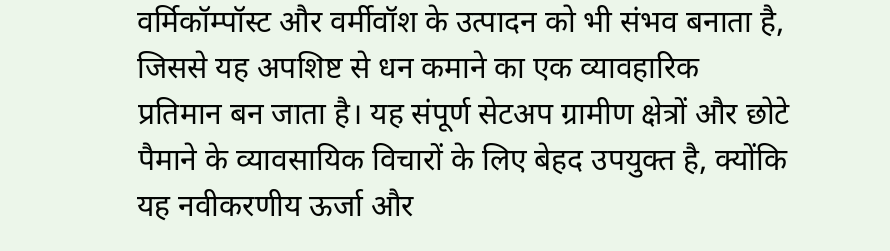वर्मिकॉम्पॉस्ट और वर्मीवॉश के उत्पादन को भी संभव बनाता है, जिससे यह अपशिष्ट से धन कमाने का एक व्यावहारिक प्रतिमान बन जाता है। यह संपूर्ण सेटअप ग्रामीण क्षेत्रों और छोटे पैमाने के व्यावसायिक विचारों के लिए बेहद उपयुक्त है, क्योंकि यह नवीकरणीय ऊर्जा और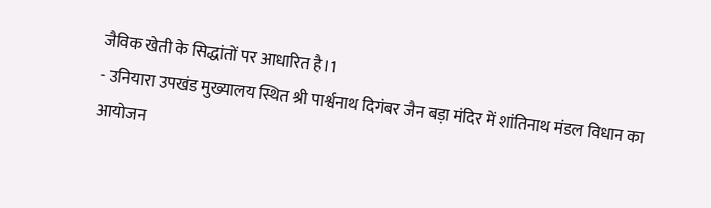जैविक खेती के सिद्धांतों पर आधारित है।1
- उनियारा उपखंड मुख्यालय स्थित श्री पार्श्वनाथ दिगंबर जैन बड़ा मंदिर में शांतिनाथ मंडल विधान का आयोजन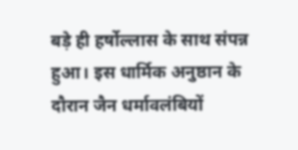बड़े ही हर्षोल्लास के साथ संपन्न हुआ। इस धार्मिक अनुष्ठान के दौरान जैन धर्मावलंबियों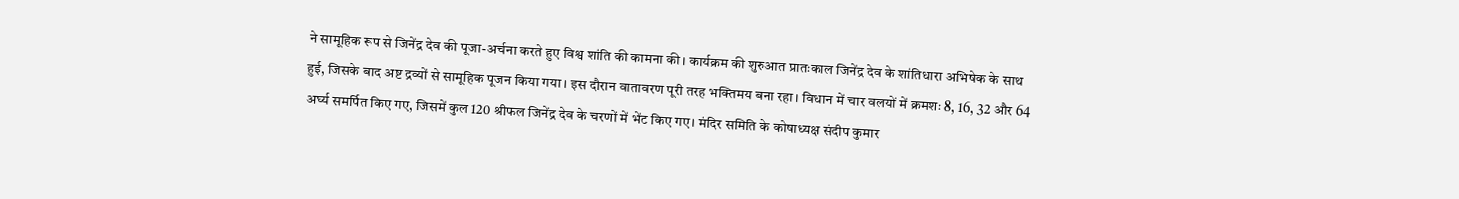ने सामूहिक रूप से जिनेंद्र देव की पूजा-अर्चना करते हुए विश्व शांति की कामना की। कार्यक्रम की शुरुआत प्रातःकाल जिनेंद्र देव के शांतिधारा अभिषेक के साथ हुई, जिसके बाद अष्ट द्रव्यों से सामूहिक पूजन किया गया। इस दौरान वातावरण पूरी तरह भक्तिमय बना रहा। विधान में चार वलयों में क्रमशः 8, 16, 32 और 64 अर्घ्य समर्पित किए गए, जिसमें कुल 120 श्रीफल जिनेंद्र देव के चरणों में भेंट किए गए। मंदिर समिति के कोषाध्यक्ष संदीप कुमार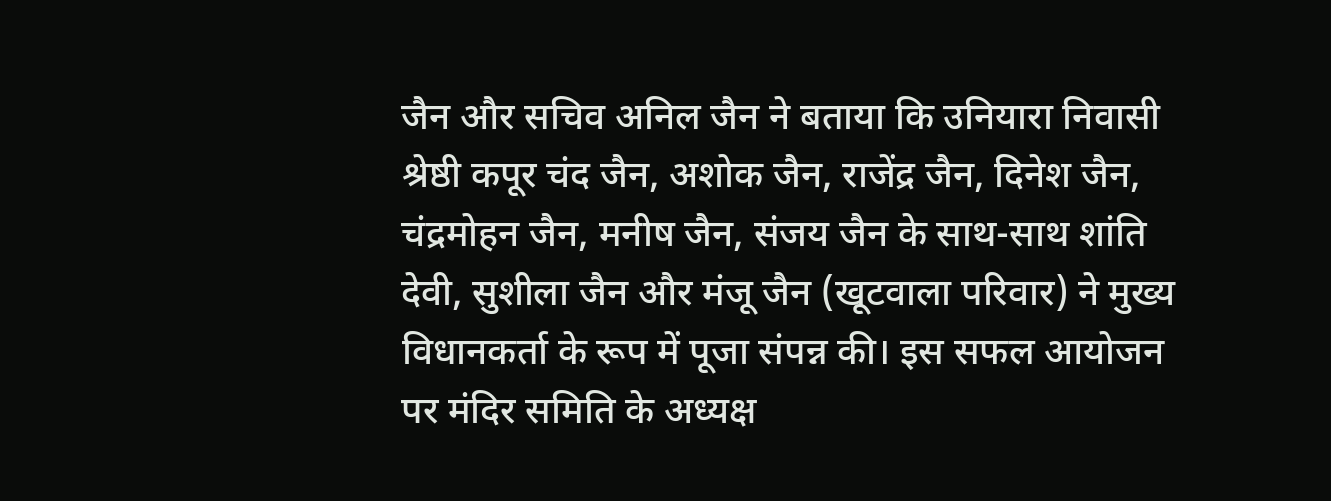जैन और सचिव अनिल जैन ने बताया कि उनियारा निवासी श्रेष्ठी कपूर चंद जैन, अशोक जैन, राजेंद्र जैन, दिनेश जैन, चंद्रमोहन जैन, मनीष जैन, संजय जैन के साथ-साथ शांति देवी, सुशीला जैन और मंजू जैन (खूटवाला परिवार) ने मुख्य विधानकर्ता के रूप में पूजा संपन्न की। इस सफल आयोजन पर मंदिर समिति के अध्यक्ष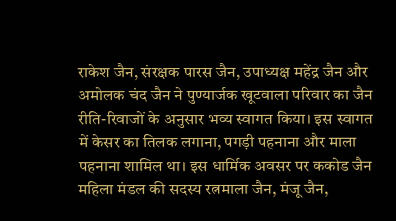राकेश जैन, संरक्षक पारस जैन, उपाध्यक्ष महेंद्र जैन और अमोलक चंद जैन ने पुण्यार्जक खूटवाला परिवार का जैन रीति-रिवाजों के अनुसार भव्य स्वागत किया। इस स्वागत में केसर का तिलक लगाना, पगड़ी पहनाना और माला पहनाना शामिल था। इस धार्मिक अवसर पर ककोड जैन महिला मंडल की सदस्य रत्नमाला जैन, मंजू जैन,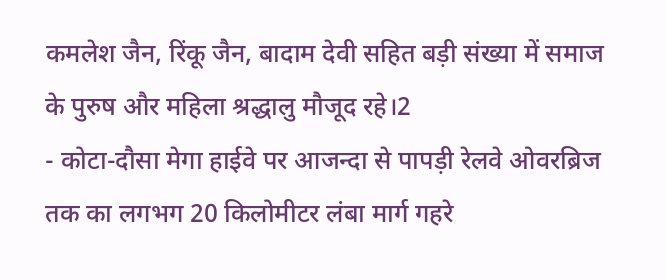कमलेश जैन, रिंकू जैन, बादाम देवी सहित बड़ी संख्या में समाज के पुरुष और महिला श्रद्धालु मौजूद रहे।2
- कोटा-दौसा मेगा हाईवे पर आजन्दा से पापड़ी रेलवे ओवरब्रिज तक का लगभग 20 किलोमीटर लंबा मार्ग गहरे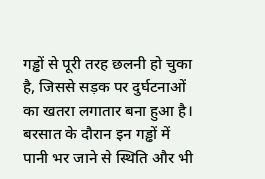गड्ढों से पूरी तरह छलनी हो चुका है, जिससे सड़क पर दुर्घटनाओं का खतरा लगातार बना हुआ है। बरसात के दौरान इन गड्ढों में पानी भर जाने से स्थिति और भी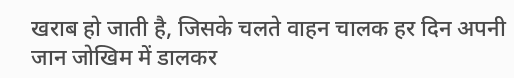खराब हो जाती है, जिसके चलते वाहन चालक हर दिन अपनी जान जोखिम में डालकर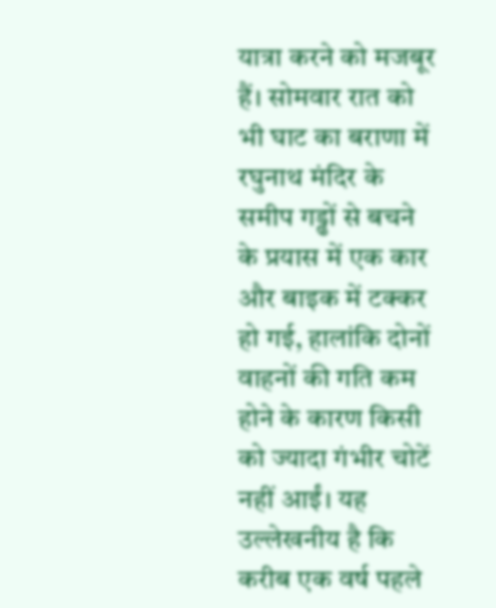यात्रा करने को मजबूर हैं। सोमवार रात को भी घाट का बराणा में रघुनाथ मंदिर के समीप गड्ढों से बचने के प्रयास में एक कार और बाइक में टक्कर हो गई, हालांकि दोनों वाहनों की गति कम होने के कारण किसी को ज्यादा गंभीर चोटें नहीं आईं। यह उल्लेखनीय है कि करीब एक वर्ष पहले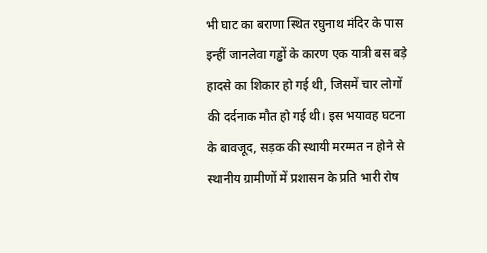भी घाट का बराणा स्थित रघुनाथ मंदिर के पास इन्हीं जानलेवा गड्ढों के कारण एक यात्री बस बड़े हादसे का शिकार हो गई थी, जिसमें चार लोगों की दर्दनाक मौत हो गई थी। इस भयावह घटना के बावजूद, सड़क की स्थायी मरम्मत न होने से स्थानीय ग्रामीणों में प्रशासन के प्रति भारी रोष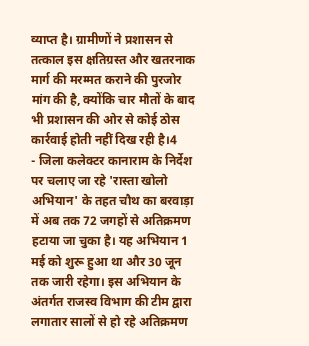व्याप्त है। ग्रामीणों ने प्रशासन से तत्काल इस क्षतिग्रस्त और खतरनाक मार्ग की मरम्मत कराने की पुरजोर मांग की है, क्योंकि चार मौतों के बाद भी प्रशासन की ओर से कोई ठोस कार्रवाई होती नहीं दिख रही है।4
- जिला कलेक्टर कानाराम के निर्देश पर चलाए जा रहे 'रास्ता खोलो अभियान' के तहत चौथ का बरवाड़ा में अब तक 72 जगहों से अतिक्रमण हटाया जा चुका है। यह अभियान 1 मई को शुरू हुआ था और 30 जून तक जारी रहेगा। इस अभियान के अंतर्गत राजस्व विभाग की टीम द्वारा लगातार सालों से हो रहे अतिक्रमण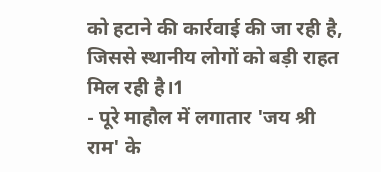को हटाने की कार्रवाई की जा रही है, जिससे स्थानीय लोगों को बड़ी राहत मिल रही है।1
- पूरे माहौल में लगातार 'जय श्री राम' के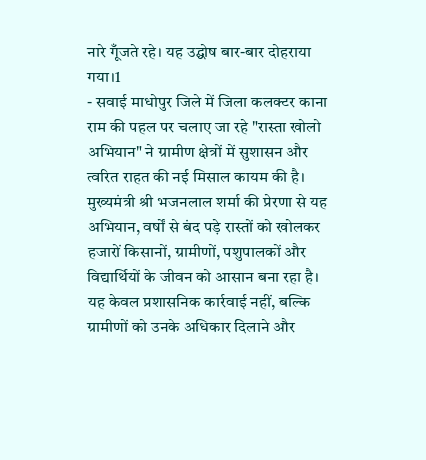नारे गूँजते रहे। यह उद्घोष बार-बार दोहराया गया।1
- सवाई माधोपुर जिले में जिला कलक्टर काना राम की पहल पर चलाए जा रहे "रास्ता खोलो अभियान" ने ग्रामीण क्षेत्रों में सुशासन और त्वरित राहत की नई मिसाल कायम की है। मुख्यमंत्री श्री भजनलाल शर्मा की प्रेरणा से यह अभियान, वर्षों से बंद पड़े रास्तों को खोलकर हजारों किसानों, ग्रामीणों, पशुपालकों और विद्यार्थियों के जीवन को आसान बना रहा है। यह केवल प्रशासनिक कार्रवाई नहीं, बल्कि ग्रामीणों को उनके अधिकार दिलाने और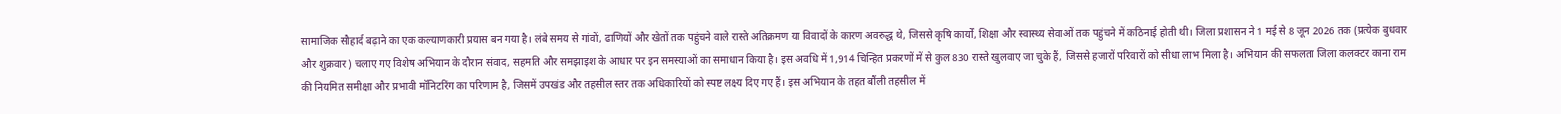सामाजिक सौहार्द बढ़ाने का एक कल्याणकारी प्रयास बन गया है। लंबे समय से गांवों, ढाणियों और खेतों तक पहुंचने वाले रास्ते अतिक्रमण या विवादों के कारण अवरुद्ध थे, जिससे कृषि कार्यों, शिक्षा और स्वास्थ्य सेवाओं तक पहुंचने में कठिनाई होती थी। जिला प्रशासन ने 1 मई से 8 जून 2026 तक (प्रत्येक बुधवार और शुक्रवार) चलाए गए विशेष अभियान के दौरान संवाद, सहमति और समझाइश के आधार पर इन समस्याओं का समाधान किया है। इस अवधि में 1,914 चिन्हित प्रकरणों में से कुल 830 रास्ते खुलवाए जा चुके हैं, जिससे हजारों परिवारों को सीधा लाभ मिला है। अभियान की सफलता जिला कलक्टर काना राम की नियमित समीक्षा और प्रभावी मॉनिटरिंग का परिणाम है, जिसमें उपखंड और तहसील स्तर तक अधिकारियों को स्पष्ट लक्ष्य दिए गए हैं। इस अभियान के तहत बौंली तहसील में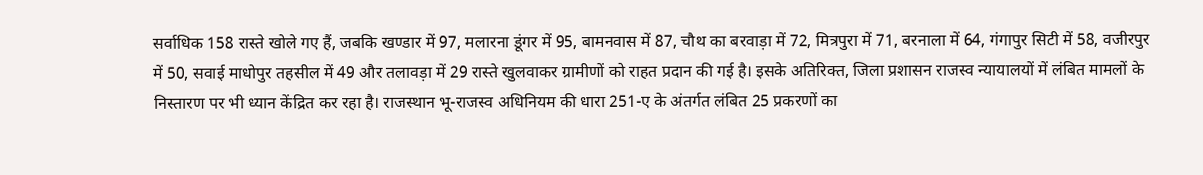सर्वाधिक 158 रास्ते खोले गए हैं, जबकि खण्डार में 97, मलारना डूंगर में 95, बामनवास में 87, चौथ का बरवाड़ा में 72, मित्रपुरा में 71, बरनाला में 64, गंगापुर सिटी में 58, वजीरपुर में 50, सवाई माधोपुर तहसील में 49 और तलावड़ा में 29 रास्ते खुलवाकर ग्रामीणों को राहत प्रदान की गई है। इसके अतिरिक्त, जिला प्रशासन राजस्व न्यायालयों में लंबित मामलों के निस्तारण पर भी ध्यान केंद्रित कर रहा है। राजस्थान भू-राजस्व अधिनियम की धारा 251-ए के अंतर्गत लंबित 25 प्रकरणों का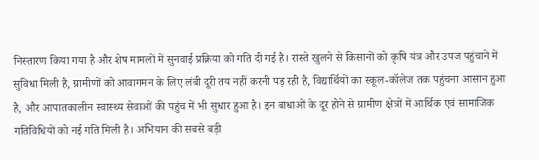निस्तारण किया गया है और शेष मामलों में सुनवाई प्रक्रिया को गति दी गई है। रास्ते खुलने से किसानों को कृषि यंत्र और उपज पहुंचाने में सुविधा मिली है, ग्रामीणों को आवागमन के लिए लंबी दूरी तय नहीं करनी पड़ रही है, विद्यार्थियों का स्कूल-कॉलेज तक पहुंचना आसान हुआ है, और आपातकालीन स्वास्थ्य सेवाओं की पहुंच में भी सुधार हुआ है। इन बाधाओं के दूर होने से ग्रामीण क्षेत्रों में आर्थिक एवं सामाजिक गतिविधियों को नई गति मिली है। अभियान की सबसे बड़ी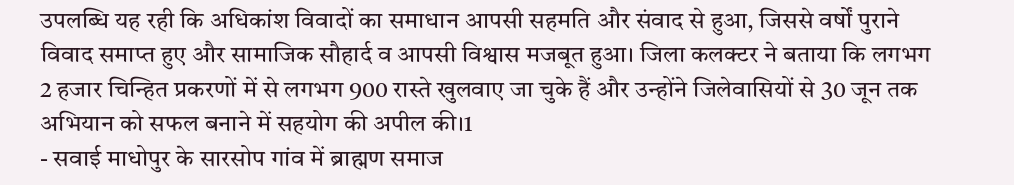उपलब्धि यह रही कि अधिकांश विवादों का समाधान आपसी सहमति और संवाद से हुआ, जिससे वर्षों पुराने विवाद समाप्त हुए और सामाजिक सौहार्द व आपसी विश्वास मजबूत हुआ। जिला कलक्टर ने बताया कि लगभग 2 हजार चिन्हित प्रकरणों में से लगभग 900 रास्ते खुलवाए जा चुके हैं और उन्होंने जिलेवासियों से 30 जून तक अभियान को सफल बनाने में सहयोग की अपील की।1
- सवाई माधोपुर के सारसोप गांव में ब्राह्मण समाज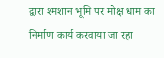द्वारा श्मशान भूमि पर मोक्ष धाम का निर्माण कार्य करवाया जा रहा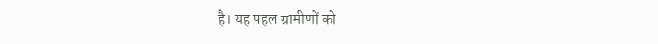है। यह पहल ग्रामीणों को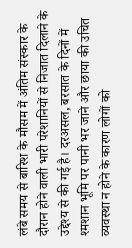लंबे समय से बारिश के मौसम में अंतिम संस्कार के दौरान होने वाली भारी परेशानियों से निजात दिलाने के उद्देश्य से की गई है। दरअसल, बरसात के दिनों में श्मशान भूमि पर पानी भर जाने और छाया की उचित व्यवस्था न होने के कारण लोगों को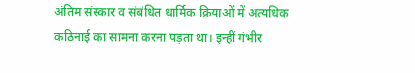अंतिम संस्कार व संबंधित धार्मिक क्रियाओं में अत्यधिक कठिनाई का सामना करना पड़ता था। इन्हीं गंभीर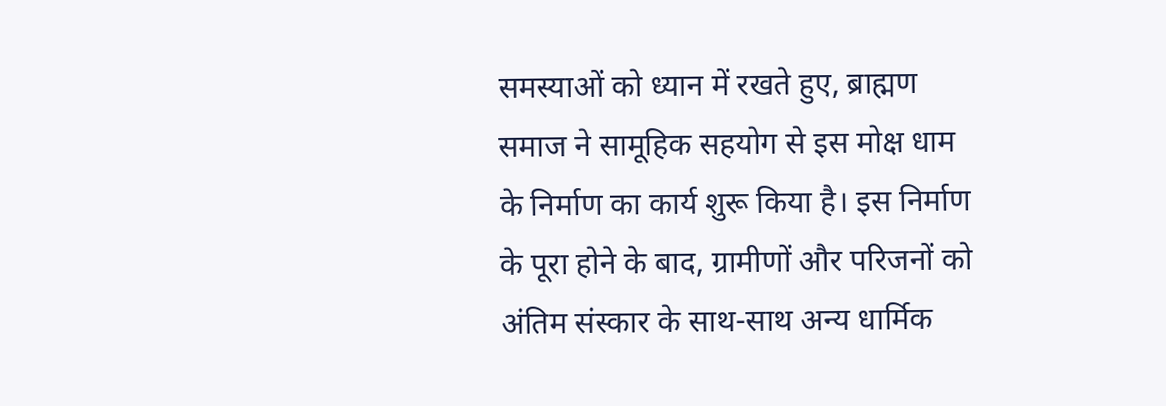समस्याओं को ध्यान में रखते हुए, ब्राह्मण समाज ने सामूहिक सहयोग से इस मोक्ष धाम के निर्माण का कार्य शुरू किया है। इस निर्माण के पूरा होने के बाद, ग्रामीणों और परिजनों को अंतिम संस्कार के साथ-साथ अन्य धार्मिक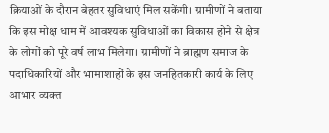क्रियाओं के दौरान बेहतर सुविधाएं मिल सकेंगी। ग्रामीणों ने बताया कि इस मोक्ष धाम में आवश्यक सुविधाओं का विकास होने से क्षेत्र के लोगों को पूरे वर्ष लाभ मिलेगा। ग्रामीणों ने ब्राह्मण समाज के पदाधिकारियों और भामाशाहों के इस जनहितकारी कार्य के लिए आभार व्यक्त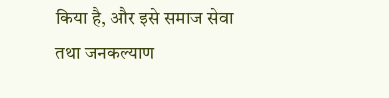किया है, और इसे समाज सेवा तथा जनकल्याण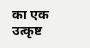का एक उत्कृष्ट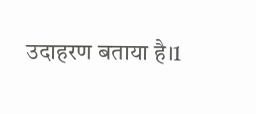उदाहरण बताया है।1